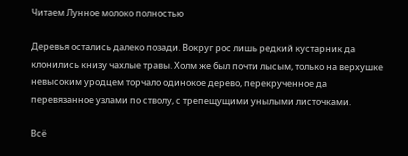Читаем Лунное молоко полностью

Деревья остались далеко позади. Вокруг рос лишь редкий кустарник да клонились книзу чахлые травы. Холм же был почти лысым, только на верхушке невысоким уродцем торчало одинокое дерево, перекрученное да перевязанное узлами по стволу, с трепещущими унылыми листочками.

Всё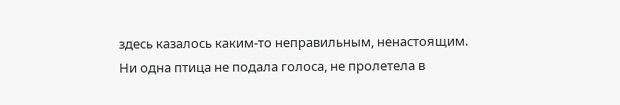здесь казалось каким-то неправильным, ненастоящим. Ни одна птица не подала голоса, не пролетела в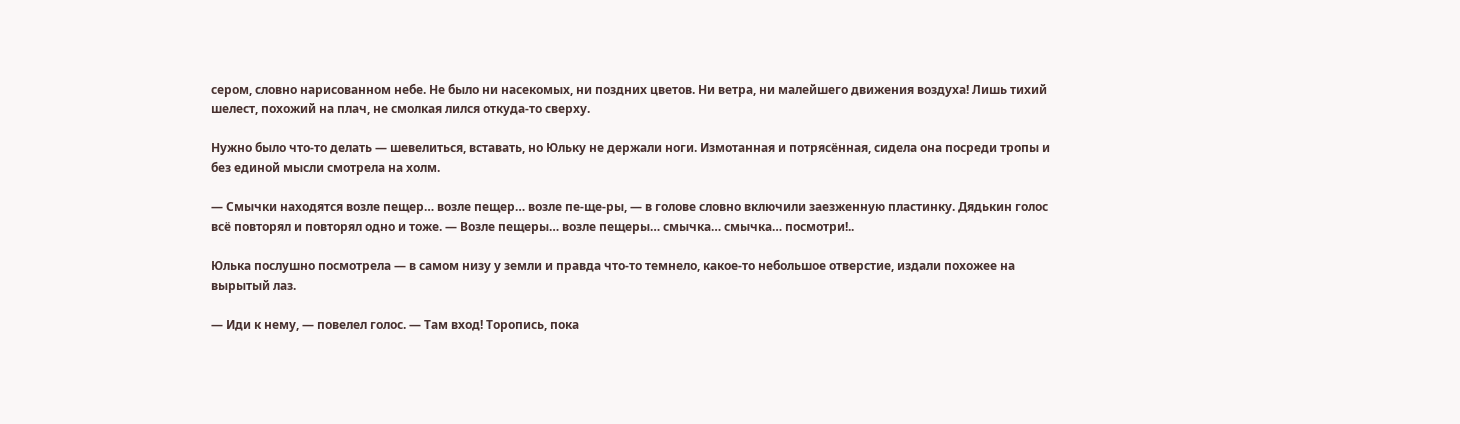сером, словно нарисованном небе. Не было ни насекомых, ни поздних цветов. Ни ветра, ни малейшего движения воздуха! Лишь тихий шелест, похожий на плач, не смолкая лился откуда-то сверху.

Нужно было что-то делать — шевелиться, вставать, но Юльку не держали ноги. Измотанная и потрясённая, сидела она посреди тропы и без единой мысли смотрела на холм.

— Смычки находятся возле пещер… возле пещер… возле пе-ще-ры, — в голове словно включили заезженную пластинку. Дядькин голос всё повторял и повторял одно и тоже. — Возле пещеры… возле пещеры… смычка… смычка… посмотри!..

Юлька послушно посмотрела — в самом низу у земли и правда что-то темнело, какое-то небольшое отверстие, издали похожее на вырытый лаз.

— Иди к нему, — повелел голос. — Там вход! Торопись, пока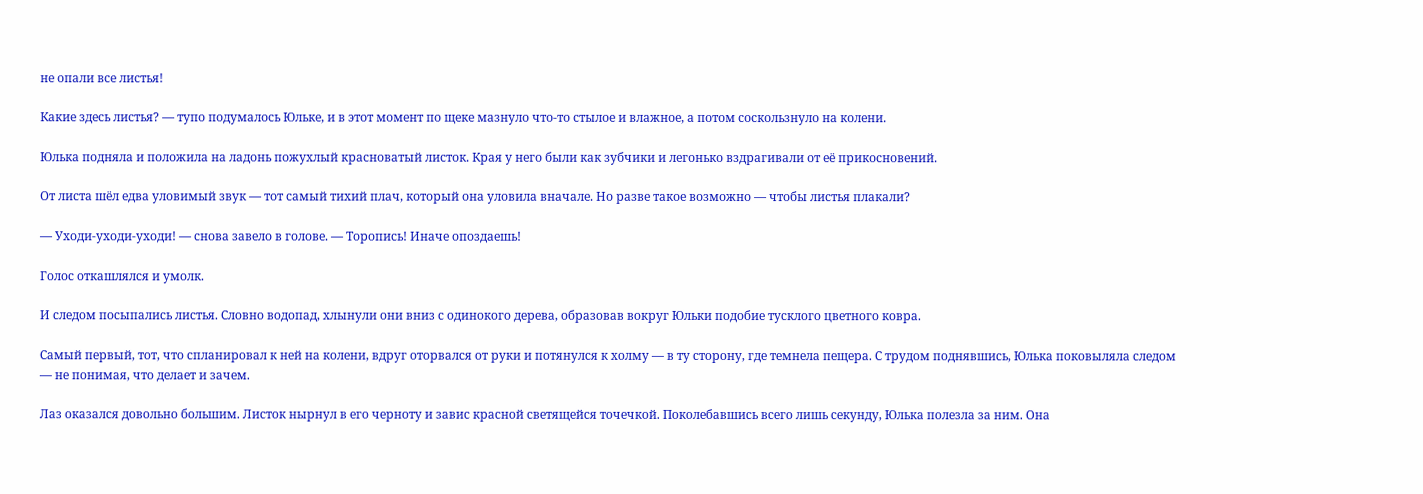не опали все листья!

Какие здесь листья? — тупо подумалось Юльке, и в этот момент по щеке мазнуло что-то стылое и влажное, а потом соскользнуло на колени.

Юлька подняла и положила на ладонь пожухлый красноватый листок. Края у него были как зубчики и легонько вздрагивали от её прикосновений.

От листа шёл едва уловимый звук — тот самый тихий плач, который она уловила вначале. Но разве такое возможно — чтобы листья плакали?

— Уходи-уходи-уходи! — снова завело в голове. — Торопись! Иначе опоздаешь!

Голос откашлялся и умолк.

И следом посыпались листья. Словно водопад, хлынули они вниз с одинокого дерева, образовав вокруг Юльки подобие тусклого цветного ковра.

Самый первый, тот, что спланировал к ней на колени, вдруг оторвался от руки и потянулся к холму — в ту сторону, где темнела пещера. С трудом поднявшись, Юлька поковыляла следом — не понимая, что делает и зачем.

Лаз оказался довольно большим. Листок нырнул в его черноту и завис красной светящейся точечкой. Поколебавшись всего лишь секунду, Юлька полезла за ним. Она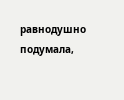равнодушно подумала,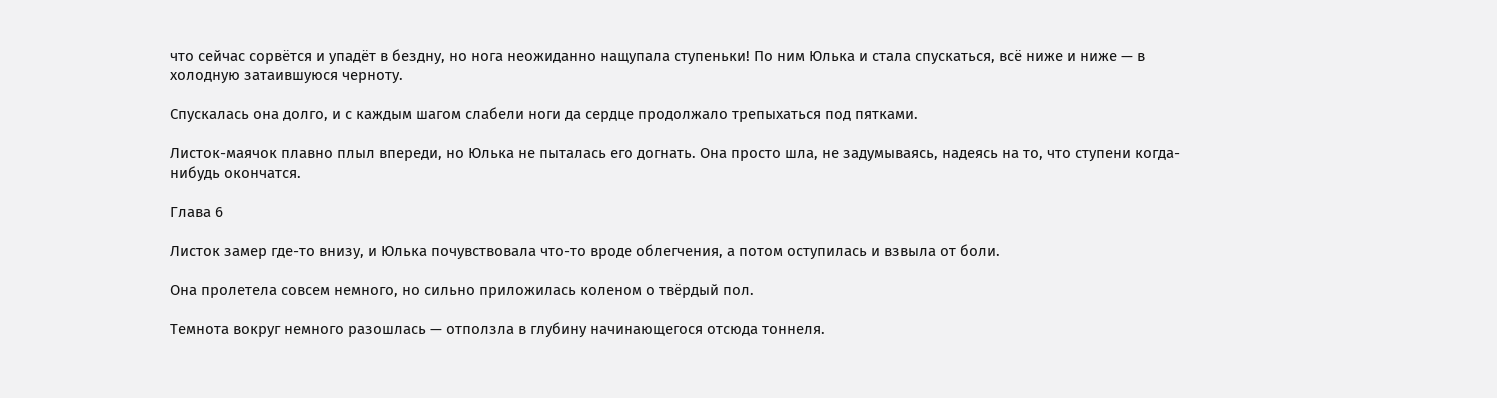что сейчас сорвётся и упадёт в бездну, но нога неожиданно нащупала ступеньки! По ним Юлька и стала спускаться, всё ниже и ниже — в холодную затаившуюся черноту.

Спускалась она долго, и с каждым шагом слабели ноги да сердце продолжало трепыхаться под пятками.

Листок-маячок плавно плыл впереди, но Юлька не пыталась его догнать. Она просто шла, не задумываясь, надеясь на то, что ступени когда-нибудь окончатся.

Глава 6

Листок замер где-то внизу, и Юлька почувствовала что-то вроде облегчения, а потом оступилась и взвыла от боли.

Она пролетела совсем немного, но сильно приложилась коленом о твёрдый пол.

Темнота вокруг немного разошлась — отползла в глубину начинающегося отсюда тоннеля.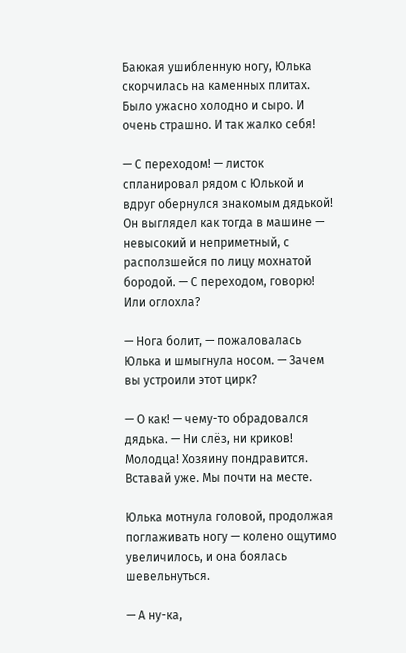Баюкая ушибленную ногу, Юлька скорчилась на каменных плитах. Было ужасно холодно и сыро. И очень страшно. И так жалко себя!

— С переходом! — листок спланировал рядом с Юлькой и вдруг обернулся знакомым дядькой! Он выглядел как тогда в машине — невысокий и неприметный, с расползшейся по лицу мохнатой бородой. — С переходом, говорю! Или оглохла?

— Нога болит, — пожаловалась Юлька и шмыгнула носом. — Зачем вы устроили этот цирк?

— О как! — чему-то обрадовался дядька. — Ни слёз, ни криков! Молодца! Хозяину пондравится. Вставай уже. Мы почти на месте.

Юлька мотнула головой, продолжая поглаживать ногу — колено ощутимо увеличилось, и она боялась шевельнуться.

— А ну-ка,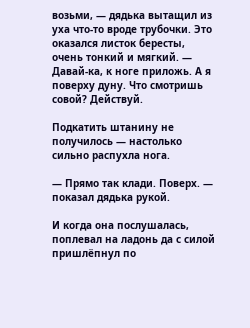возьми, — дядька вытащил из уха что-то вроде трубочки. Это оказался листок бересты, очень тонкий и мягкий. — Давай-ка, к ноге приложь. А я поверху дуну. Что смотришь совой? Действуй.

Подкатить штанину не получилось — настолько сильно распухла нога.

— Прямо так клади. Поверх. — показал дядька рукой.

И когда она послушалась, поплевал на ладонь да с силой пришлёпнул по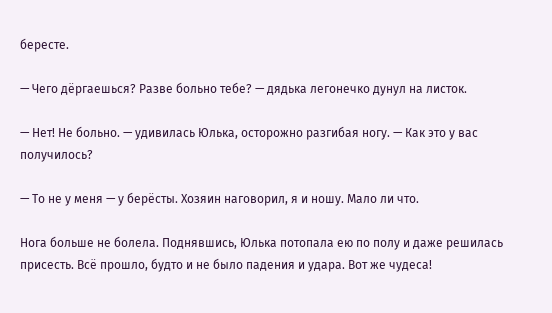бересте.

— Чего дёргаешься? Разве больно тебе? — дядька легонечко дунул на листок.

— Нет! Не больно. — удивилась Юлька, осторожно разгибая ногу. — Как это у вас получилось?

— То не у меня — у берёсты. Хозяин наговорил, я и ношу. Мало ли что.

Нога больше не болела. Поднявшись, Юлька потопала ею по полу и даже решилась присесть. Всё прошло, будто и не было падения и удара. Вот же чудеса!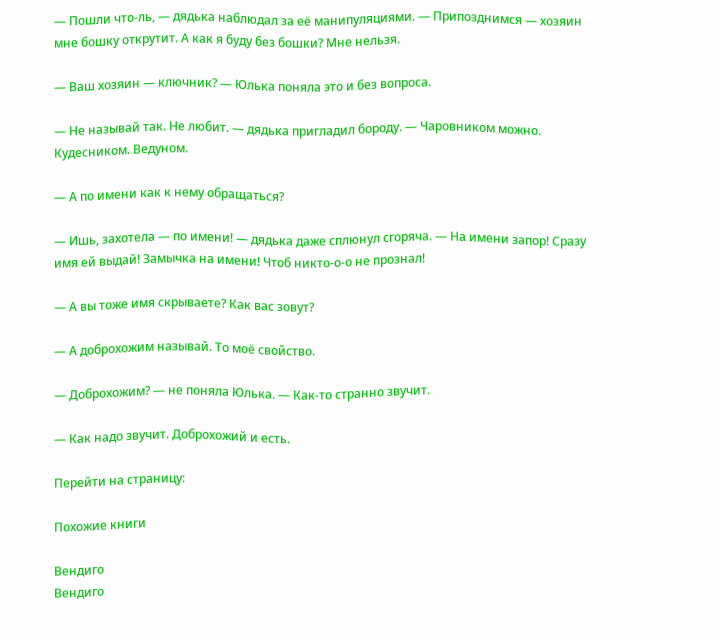— Пошли что-ль, — дядька наблюдал за её манипуляциями. — Припозднимся — хозяин мне бошку открутит. А как я буду без бошки? Мне нельзя.

— Ваш хозяин — ключник? — Юлька поняла это и без вопроса.

— Не называй так. Не любит. — дядька пригладил бороду. — Чаровником можно. Кудесником. Ведуном.

— А по имени как к нему обращаться?

— Ишь, захотела — по имени! — дядька даже сплюнул сгоряча. — На имени запор! Сразу имя ей выдай! Замычка на имени! Чтоб никто-о-о не прознал!

— А вы тоже имя скрываете? Как вас зовут?

— А доброхожим называй. То моё свойство.

— Доброхожим? — не поняла Юлька. — Как-то странно звучит.

— Как надо звучит. Доброхожий и есть.

Перейти на страницу:

Похожие книги

Вендиго
Вендиго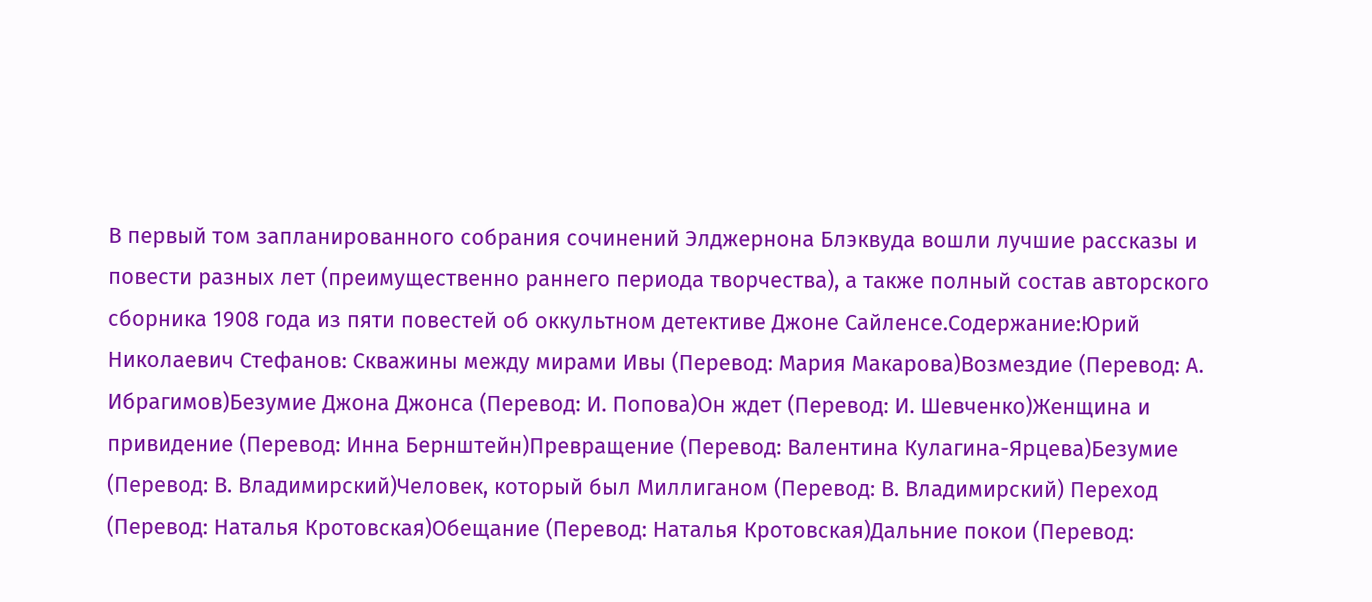В первый том запланированного собрания сочинений Элджернона Блэквуда вошли лучшие рассказы и повести разных лет (преимущественно раннего периода творчества), а также полный состав авторского сборника 1908 года из пяти повестей об оккультном детективе Джоне Сайленсе.Содержание:Юрий Николаевич Стефанов: Скважины между мирами Ивы (Перевод: Мария Макарова)Возмездие (Перевод: А. Ибрагимов)Безумие Джона Джонса (Перевод: И. Попова)Он ждет (Перевод: И. Шевченко)Женщина и привидение (Перевод: Инна Бернштейн)Превращение (Перевод: Валентина Кулагина-Ярцева)Безумие (Перевод: В. Владимирский)Человек, который был Миллиганом (Перевод: В. Владимирский) Переход (Перевод: Наталья Кротовская)Обещание (Перевод: Наталья Кротовская)Дальние покои (Перевод: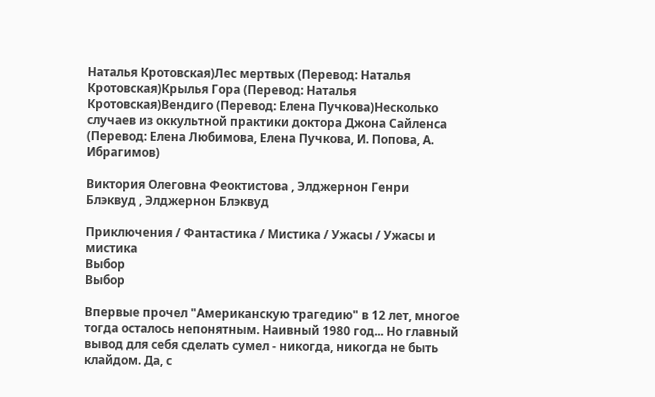Наталья Кротовская)Лес мертвых (Перевод: Наталья Кротовская)Крылья Гора (Перевод: Наталья Кротовская)Вендиго (Перевод: Елена Пучкова)Несколько случаев из оккультной практики доктора Джона Сайленса (Перевод: Елена Любимова, Елена Пучкова, И. Попова, А. Ибрагимов)

Виктория Олеговна Феоктистова , Элджернон Генри Блэквуд , Элджернон Блэквуд

Приключения / Фантастика / Мистика / Ужасы / Ужасы и мистика
Выбор
Выбор

Впервые прочел "Американскую трагедию" в 12 лет, многое тогда осталось непонятным. Наивный 1980 год... Но главный вывод для себя сделать сумел - никогда, никогда не быть клайдом. Да, с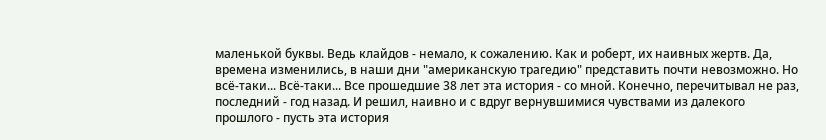маленькой буквы. Ведь клайдов - немало, к сожалению. Как и роберт, их наивных жертв. Да, времена изменились, в наши дни "американскую трагедию" представить почти невозможно. Но всё-таки... Всё-таки... Все прошедшие 38 лет эта история - со мной. Конечно, перечитывал не раз, последний - год назад. И решил, наивно и с вдруг вернувшимися чувствами из далекого прошлого - пусть эта история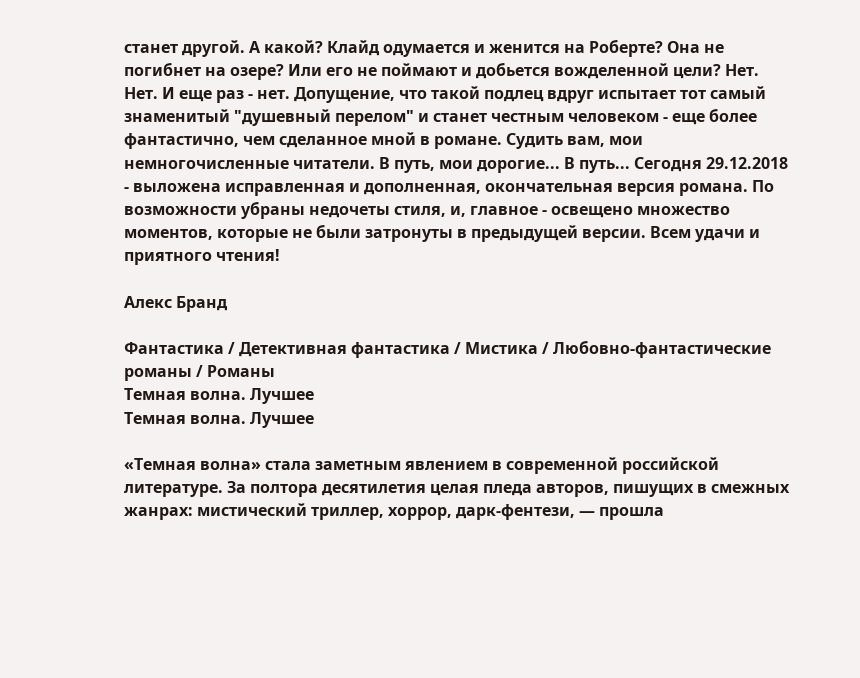станет другой. А какой? Клайд одумается и женится на Роберте? Она не погибнет на озере? Или его не поймают и добьется вожделенной цели? Нет. Нет. И еще раз - нет. Допущение, что такой подлец вдруг испытает тот самый знаменитый "душевный перелом" и станет честным человеком - еще более фантастично, чем сделанное мной в романе. Судить вам, мои немногочисленные читатели. В путь, мои дорогие... В путь... Сегодня 29.12.2018 - выложена исправленная и дополненная, окончательная версия романа. По возможности убраны недочеты стиля, и, главное - освещено множество моментов, которые не были затронуты в предыдущей версии. Всем удачи и приятного чтения!

Алекс Бранд

Фантастика / Детективная фантастика / Мистика / Любовно-фантастические романы / Романы
Темная волна. Лучшее
Темная волна. Лучшее

«Темная волна» стала заметным явлением в современной российской литературе. За полтора десятилетия целая пледа авторов, пишущих в смежных жанрах: мистический триллер, хоррор, дарк-фентези, — прошла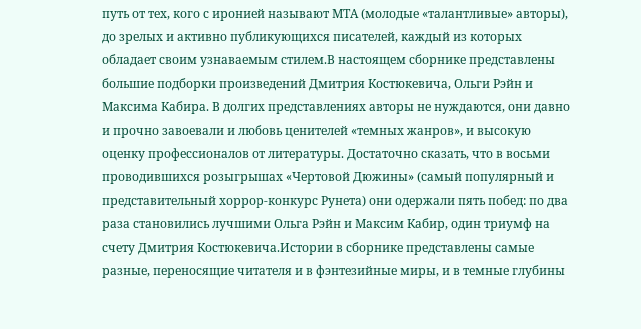путь от тех, кого с иронией называют МТА (молодые «талантливые» авторы), до зрелых и активно публикующихся писателей, каждый из которых обладает своим узнаваемым стилем.В настоящем сборнике представлены большие подборки произведений Дмитрия Костюкевича, Ольги Рэйн и Максима Кабира. В долгих представлениях авторы не нуждаются, они давно и прочно завоевали и любовь ценителей «темных жанров», и высокую оценку профессионалов от литературы. Достаточно сказать, что в восьми проводившихся розыгрышах «Чертовой Дюжины» (самый популярный и представительный хоррор-конкурс Рунета) они одержали пять побед: по два раза становились лучшими Ольга Рэйн и Максим Кабир, один триумф на счету Дмитрия Костюкевича.Истории в сборнике представлены самые разные, переносящие читателя и в фэнтезийные миры, и в темные глубины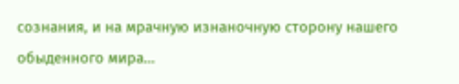сознания, и на мрачную изнаночную сторону нашего обыденного мира…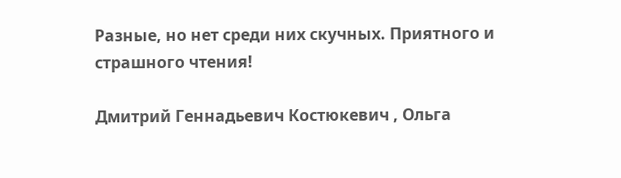Разные, но нет среди них скучных. Приятного и страшного чтения!

Дмитрий Геннадьевич Костюкевич , Ольга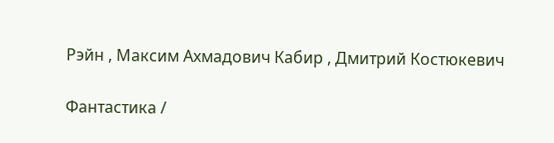Рэйн , Максим Ахмадович Кабир , Дмитрий Костюкевич

Фантастика /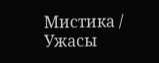Мистика / Ужасы